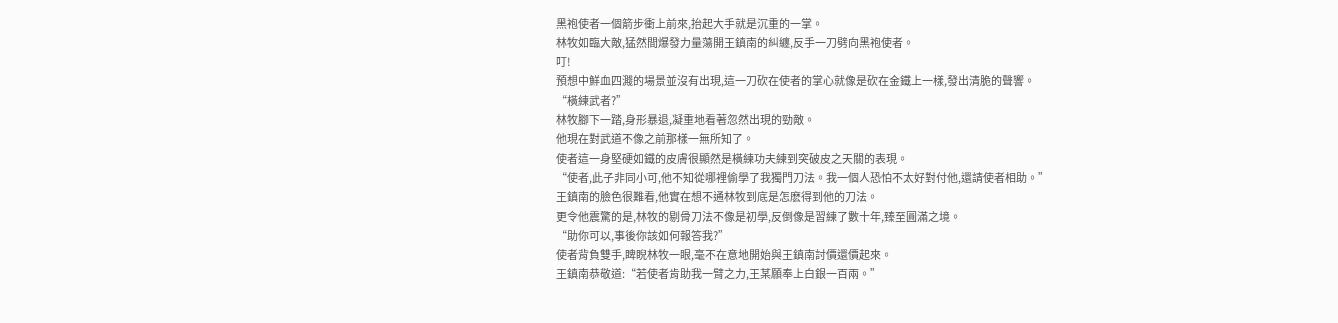黑袍使者一個箭步衝上前來,抬起大手就是沉重的一掌。
林牧如臨大敵,猛然間爆發力量蕩開王鎮南的糾纏,反手一刀劈向黑袍使者。
叮!
預想中鮮血四濺的場景並沒有出現,這一刀砍在使者的掌心就像是砍在金鐵上一樣,發出清脆的聲響。
“橫練武者?”
林牧腳下一踏,身形暴退,凝重地看著忽然出現的勁敵。
他現在對武道不像之前那樣一無所知了。
使者這一身堅硬如鐵的皮膚很顯然是橫練功夫練到突破皮之天關的表現。
“使者,此子非同小可,他不知從哪裡偷學了我獨門刀法。我一個人恐怕不太好對付他,還請使者相助。”
王鎮南的臉色很難看,他實在想不通林牧到底是怎麽得到他的刀法。
更令他震驚的是,林牧的剔骨刀法不像是初學,反倒像是習練了數十年,臻至圓滿之境。
“助你可以,事後你該如何報答我?”
使者背負雙手,睥睨林牧一眼,毫不在意地開始與王鎮南討價還價起來。
王鎮南恭敬道:“若使者肯助我一臂之力,王某願奉上白銀一百兩。”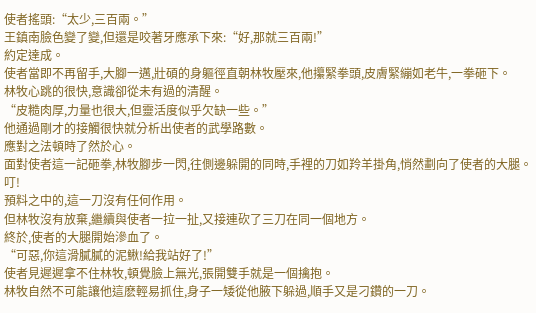使者搖頭:“太少,三百兩。”
王鎮南臉色變了變,但還是咬著牙應承下來:“好,那就三百兩!”
約定達成。
使者當即不再留手,大腳一邁,壯碩的身軀徑直朝林牧壓來,他攥緊拳頭,皮膚緊繃如老牛,一拳砸下。
林牧心跳的很快,意識卻從未有過的清醒。
“皮糙肉厚,力量也很大,但靈活度似乎欠缺一些。”
他通過剛才的接觸很快就分析出使者的武學路數。
應對之法頓時了然於心。
面對使者這一記砸拳,林牧腳步一閃,往側邊躲開的同時,手裡的刀如羚羊掛角,悄然劃向了使者的大腿。
叮!
預料之中的,這一刀沒有任何作用。
但林牧沒有放棄,繼續與使者一拉一扯,又接連砍了三刀在同一個地方。
終於,使者的大腿開始滲血了。
“可惡,你這滑膩膩的泥鰍!給我站好了!”
使者見遲遲拿不住林牧,頓覺臉上無光,張開雙手就是一個擒抱。
林牧自然不可能讓他這麽輕易抓住,身子一矮從他腋下躲過,順手又是刁鑽的一刀。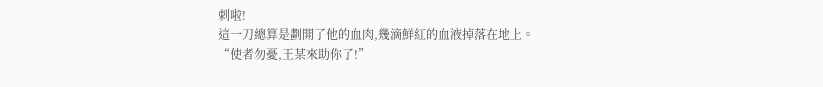刺啦!
這一刀總算是劃開了他的血肉,幾滴鮮紅的血液掉落在地上。
“使者勿憂,王某來助你了!”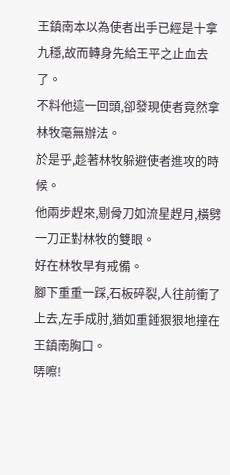王鎮南本以為使者出手已經是十拿九穩,故而轉身先給王平之止血去了。
不料他這一回頭,卻發現使者竟然拿林牧毫無辦法。
於是乎,趁著林牧躲避使者進攻的時候。
他兩步趕來,剔骨刀如流星趕月,橫劈一刀正對林牧的雙眼。
好在林牧早有戒備。
腳下重重一踩,石板碎裂,人往前衝了上去,左手成肘,猶如重錘狠狠地撞在王鎮南胸口。
哢嚓!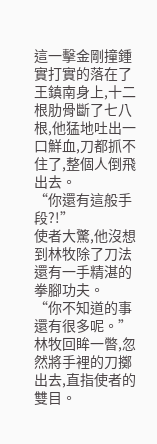這一擊金剛撞鍾實打實的落在了王鎮南身上,十二根肋骨斷了七八根,他猛地吐出一口鮮血,刀都抓不住了,整個人倒飛出去。
“你還有這般手段?!”
使者大驚,他沒想到林牧除了刀法還有一手精湛的拳腳功夫。
“你不知道的事還有很多呢。”
林牧回眸一暼,忽然將手裡的刀擲出去,直指使者的雙目。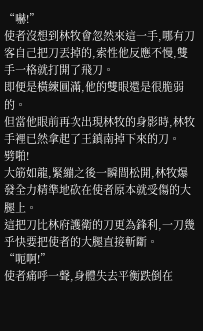“嚇!”
使者沒想到林牧會忽然來這一手,哪有刀客自己把刀丟掉的,索性他反應不慢,雙手一格就打開了飛刀。
即便是橫練圓滿,他的雙眼還是很脆弱的。
但當他眼前再次出現林牧的身影時,林牧手裡已然拿起了王鎮南掉下來的刀。
劈啪!
大筋如龍,緊繃之後一瞬間松開,林牧爆發全力精準地砍在使者原本就受傷的大腿上。
這把刀比林府護衛的刀更為鋒利,一刀幾乎快要把使者的大腿直接斬斷。
“呃啊!”
使者痛呼一聲,身體失去平衡跌倒在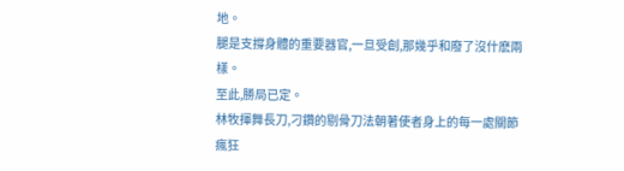地。
腿是支撐身體的重要器官,一旦受創,那幾乎和廢了沒什麽兩樣。
至此,勝局已定。
林牧揮舞長刀,刁鑽的剔骨刀法朝著使者身上的每一處關節瘋狂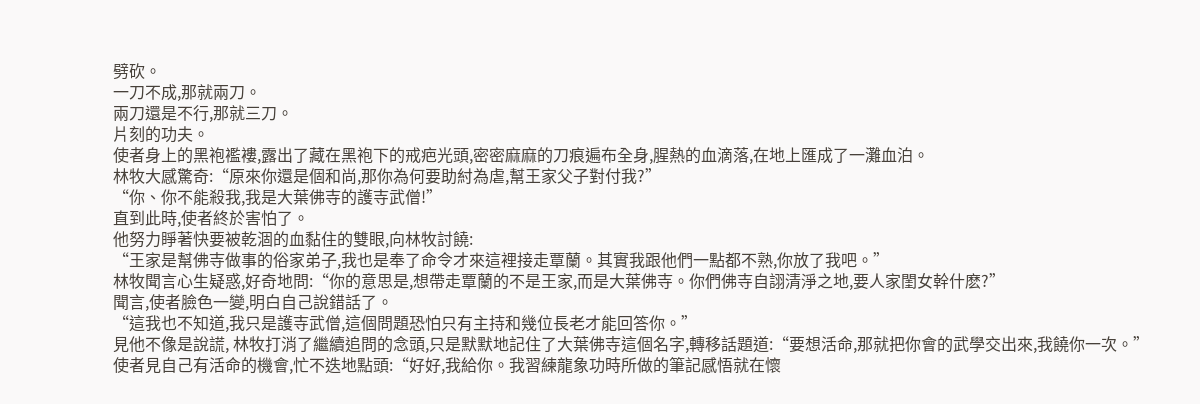劈砍。
一刀不成,那就兩刀。
兩刀還是不行,那就三刀。
片刻的功夫。
使者身上的黑袍襤褸,露出了藏在黑袍下的戒疤光頭,密密麻麻的刀痕遍布全身,腥熱的血滴落,在地上匯成了一灘血泊。
林牧大感驚奇:“原來你還是個和尚,那你為何要助紂為虐,幫王家父子對付我?”
“你、你不能殺我,我是大葉佛寺的護寺武僧!”
直到此時,使者終於害怕了。
他努力睜著快要被乾涸的血黏住的雙眼,向林牧討饒:
“王家是幫佛寺做事的俗家弟子,我也是奉了命令才來這裡接走覃蘭。其實我跟他們一點都不熟,你放了我吧。”
林牧聞言心生疑惑,好奇地問:“你的意思是,想帶走覃蘭的不是王家,而是大葉佛寺。你們佛寺自詡清淨之地,要人家閨女幹什麽?”
聞言,使者臉色一變,明白自己說錯話了。
“這我也不知道,我只是護寺武僧,這個問題恐怕只有主持和幾位長老才能回答你。”
見他不像是說謊, 林牧打消了繼續追問的念頭,只是默默地記住了大葉佛寺這個名字,轉移話題道:“要想活命,那就把你會的武學交出來,我饒你一次。”
使者見自己有活命的機會,忙不迭地點頭:“好好,我給你。我習練龍象功時所做的筆記感悟就在懷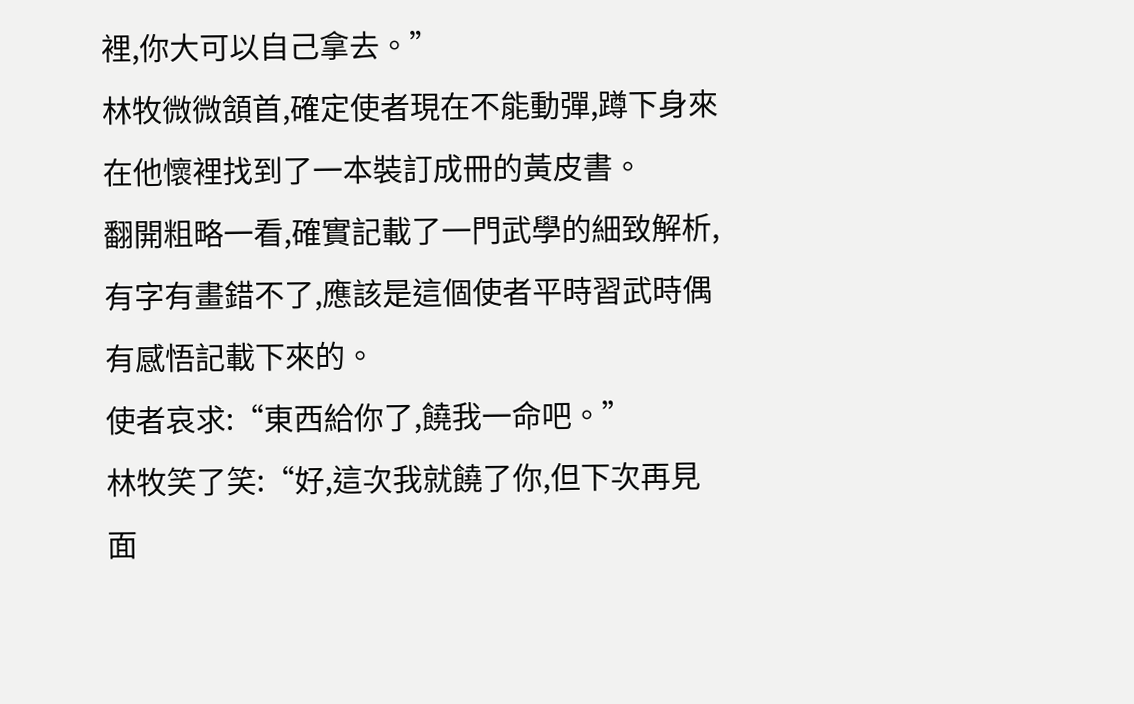裡,你大可以自己拿去。”
林牧微微頷首,確定使者現在不能動彈,蹲下身來在他懷裡找到了一本裝訂成冊的黃皮書。
翻開粗略一看,確實記載了一門武學的細致解析,有字有畫錯不了,應該是這個使者平時習武時偶有感悟記載下來的。
使者哀求:“東西給你了,饒我一命吧。”
林牧笑了笑:“好,這次我就饒了你,但下次再見面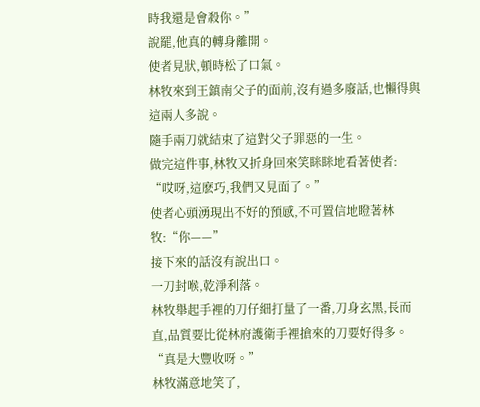時我還是會殺你。”
說罷,他真的轉身離開。
使者見狀,頓時松了口氣。
林牧來到王鎮南父子的面前,沒有過多廢話,也懶得與這兩人多說。
隨手兩刀就結束了這對父子罪惡的一生。
做完這件事,林牧又折身回來笑眯眯地看著使者:
“哎呀,這麽巧,我們又見面了。”
使者心頭湧現出不好的預感,不可置信地瞪著林牧:“你——”
接下來的話沒有說出口。
一刀封喉,乾淨利落。
林牧舉起手裡的刀仔細打量了一番,刀身玄黑,長而直,品質要比從林府護衛手裡搶來的刀要好得多。
“真是大豐收呀。”
林牧滿意地笑了,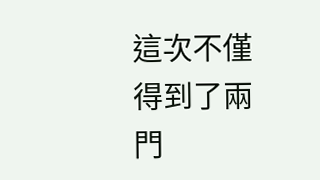這次不僅得到了兩門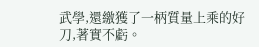武學,還繳獲了一柄質量上乘的好刀,著實不虧。